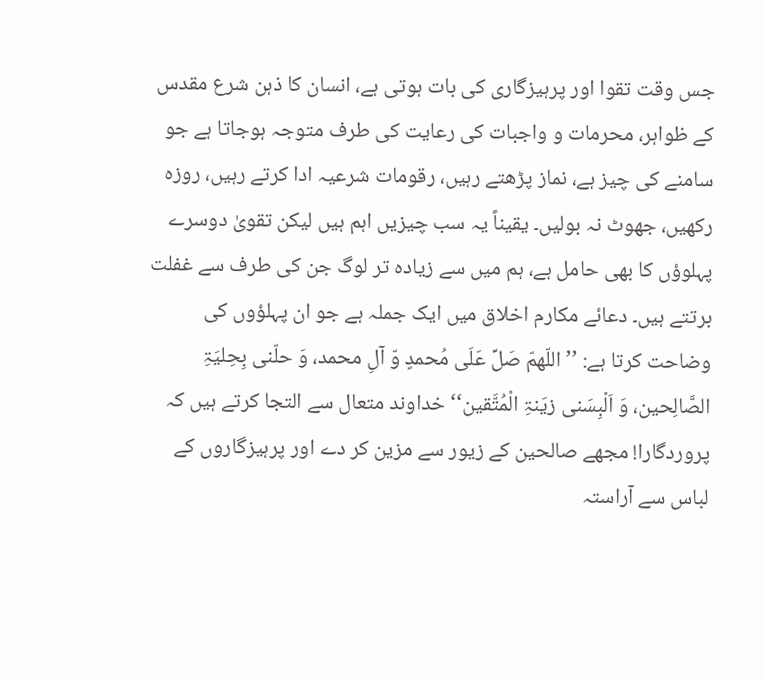جس وقت تقوا اور پرہیزگاری کی بات ہوتی ہے، انسان کا ذہن شرع مقدس کے ظواہر، محرمات و واجبات کی رعایت کی طرف متوجہ ہوجاتا ہے جو سامنے کی چیز ہے، نماز پڑھتے رہیں، رقومات شرعیہ ادا کرتے رہیں، روزہ رکھیں، جھوٹ نہ بولیں۔ یقیناً یہ سب چیزیں اہم ہیں لیکن تقویٰ دوسرے پہلوؤں کا بھی حامل ہے، ہم میں سے زیادہ تر لوگ جن کی طرف سے غفلت برتتے ہیں۔ دعائے مکارم اخلاق میں ایک جملہ ہے جو ان پہلؤوں کی وضاحت کرتا ہے: ’’اللّھمّ صَلِّ عَلَی مُحمدٍ وّ آلِ محمد، وَ حلّنی بِحِلیَۃِ الصَّالِحین، وَ اَلْبِسَنی زیَنۃِ الْمُتَّقین‘‘ خداوند متعال سے التجا کرتے ہیں کہ پروردگارا! مجھے صالحین کے زیور سے مزین کر دے اور پرہیزگاروں کے لباس سے آراستہ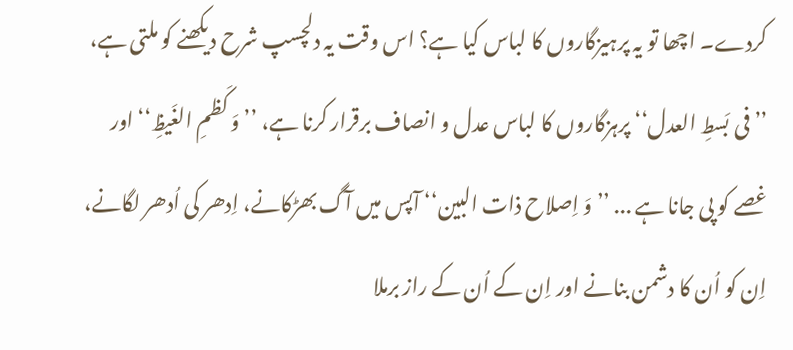کردے۔ اچھا تو یہ پرہیزگاروں کا لباس کیا ہے؟ اس وقت یہ دلچسپ شرح دیکھنے کو ملتی ہے، ’’فی بَسطِ العدل‘‘ پرہزگاروں کا لباس عدل و انصاف برقرار کرنا ہے، ’’وَ کَظمِ الغَیظِ‘‘ اور غصے کو پی جانا ہے ... ’’وَ اِصلاح ذات البین‘‘ آپس میں آگ بھڑکانے، اِدھر کی اُدھر لگانے، اِن کو اُن کا دشمن بنانے اور اِن کے اُن کے راز برملا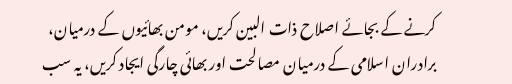کرنے کے بجائے اصلاح ذات البین کریں، مومن بھائیوں کے درمیان، برادران اسلامی کے درمیان مصالحت اور بھائی چارگی ایجاد کریں، یہ سب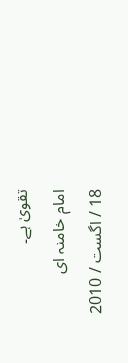تقویٰ ہے۔
امام خامنہ ای
18 / اگست / 2010